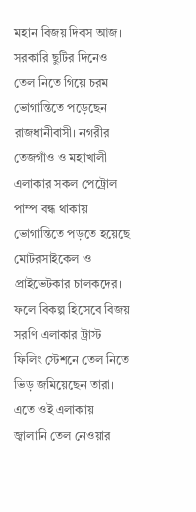মহান বিজয় দিবস আজ। সরকারি ছুটির দিনেও তেল নিতে গিয়ে চরম ভোগান্তিতে পড়েছেন রাজধানীবাসী। নগরীর তেজগাঁও ও মহাখালী এলাকার সকল পেট্রোল পাম্প বন্ধ থাকায় ভোগান্তিতে পড়তে হয়েছে মোটরসাইকেল ও প্রাইভেটকার চালকদের। ফলে বিকল্প হিসেবে বিজয় সরণি এলাকার ট্রাস্ট ফিলিং স্টেশনে তেল নিতে ভিড় জমিয়েছেন তারা। এতে ওই এলাকায় জ্বালানি তেল নেওয়ার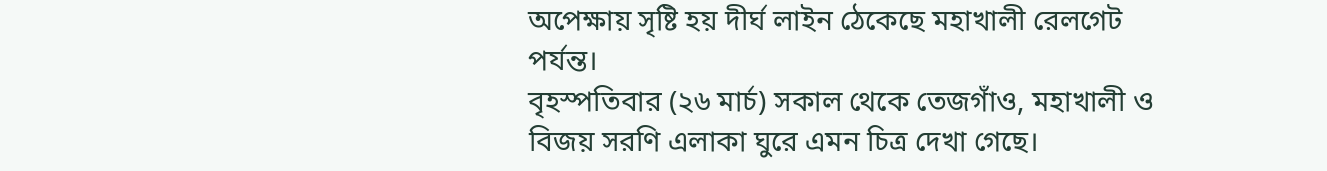অপেক্ষায় সৃষ্টি হয় দীর্ঘ লাইন ঠেকেছে মহাখালী রেলগেট পর্যন্ত।
বৃহস্পতিবার (২৬ মার্চ) সকাল থেকে তেজগাঁও, মহাখালী ও বিজয় সরণি এলাকা ঘুরে এমন চিত্র দেখা গেছে।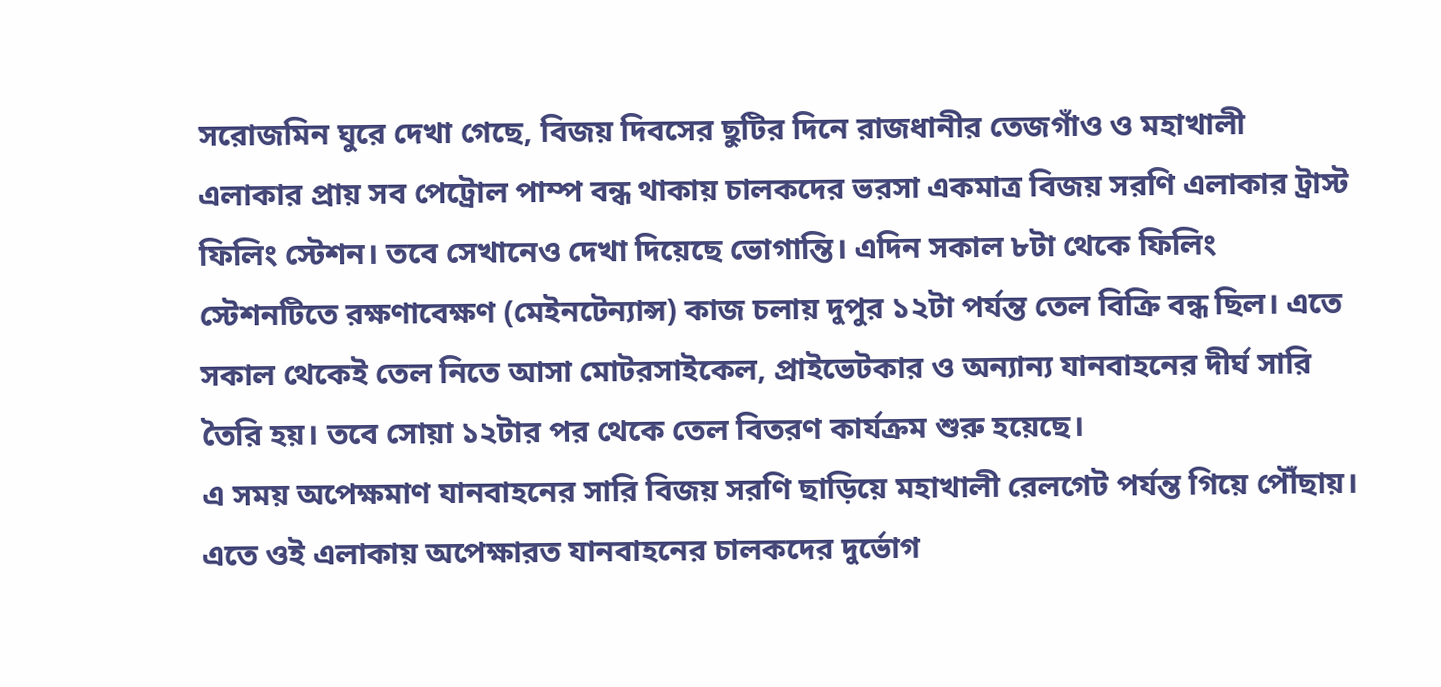সরোজমিন ঘুরে দেখা গেছে, বিজয় দিবসের ছুটির দিনে রাজধানীর তেজগাঁও ও মহাখালী এলাকার প্রায় সব পেট্রোল পাম্প বন্ধ থাকায় চালকদের ভরসা একমাত্র বিজয় সরণি এলাকার ট্রাস্ট ফিলিং স্টেশন। তবে সেখানেও দেখা দিয়েছে ভোগান্তি। এদিন সকাল ৮টা থেকে ফিলিং স্টেশনটিতে রক্ষণাবেক্ষণ (মেইনটেন্যান্স) কাজ চলায় দুপুর ১২টা পর্যন্ত তেল বিক্রি বন্ধ ছিল। এতে সকাল থেকেই তেল নিতে আসা মোটরসাইকেল, প্রাইভেটকার ও অন্যান্য যানবাহনের দীর্ঘ সারি তৈরি হয়। তবে সোয়া ১২টার পর থেকে তেল বিতরণ কার্যক্রম শুরু হয়েছে।
এ সময় অপেক্ষমাণ যানবাহনের সারি বিজয় সরণি ছাড়িয়ে মহাখালী রেলগেট পর্যন্ত গিয়ে পৌঁছায়। এতে ওই এলাকায় অপেক্ষারত যানবাহনের চালকদের দুর্ভোগ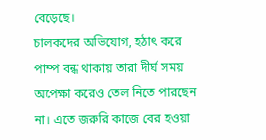বেড়েছে।
চালকদের অভিযোগ, হঠাৎ করে পাম্প বন্ধ থাকায় তারা দীর্ঘ সময় অপেক্ষা করেও তেল নিতে পারছেন না। এতে জরুরি কাজে বের হওয়া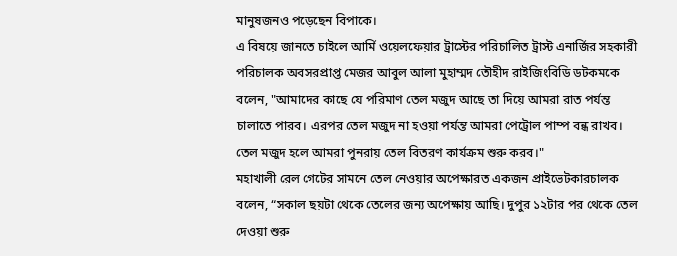মানুষজনও পড়েছেন বিপাকে।
এ বিষয়ে জানতে চাইলে আর্মি ওয়েলফেয়ার ট্রাস্টের পরিচালিত ট্রাস্ট এনার্জির সহকারী পরিচালক অবসরপ্রাপ্ত মেজর আবুল আলা মুহাম্মদ তৌহীদ রাইজিংবিডি ডটকমকে বলেন, "আমাদের কাছে যে পরিমাণ তেল মজুদ আছে তা দিয়ে আমরা রাত পর্যন্ত চালাতে পারব। এরপর তেল মজুদ না হওয়া পর্যন্ত আমরা পেট্রোল পাম্প বন্ধ রাখব। তেল মজুদ হলে আমরা পুনরায় তেল বিতরণ কার্যক্রম শুরু করব।"
মহাখালী রেল গেটের সামনে তেল নেওয়ার অপেক্ষারত একজন প্রাইভেটকারচালক বলেন, “সকাল ছয়টা থেকে তেলের জন্য অপেক্ষায় আছি। দুপুর ১২টার পর থেকে তেল দেওয়া শুরু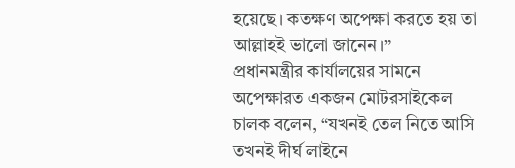হয়েছে। কতক্ষণ অপেক্ষা করতে হয় তা আল্লাহই ভালো জানেন।”
প্রধানমন্ত্রীর কার্যালয়ের সামনে অপেক্ষারত একজন মোটরসাইকেল চালক বলেন, “যখনই তেল নিতে আসি তখনই দীর্ঘ লাইনে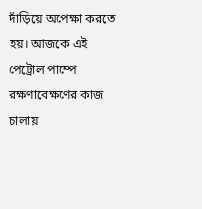দাঁড়িয়ে অপেক্ষা করতে হয়। আজকে এই পেট্রোল পাম্পে রক্ষণাবেক্ষণের কাজ চালায়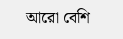আরো বেশি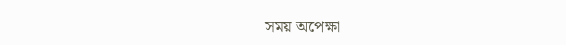সময় অপেক্ষা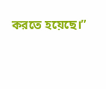করতে হয়েছে।”